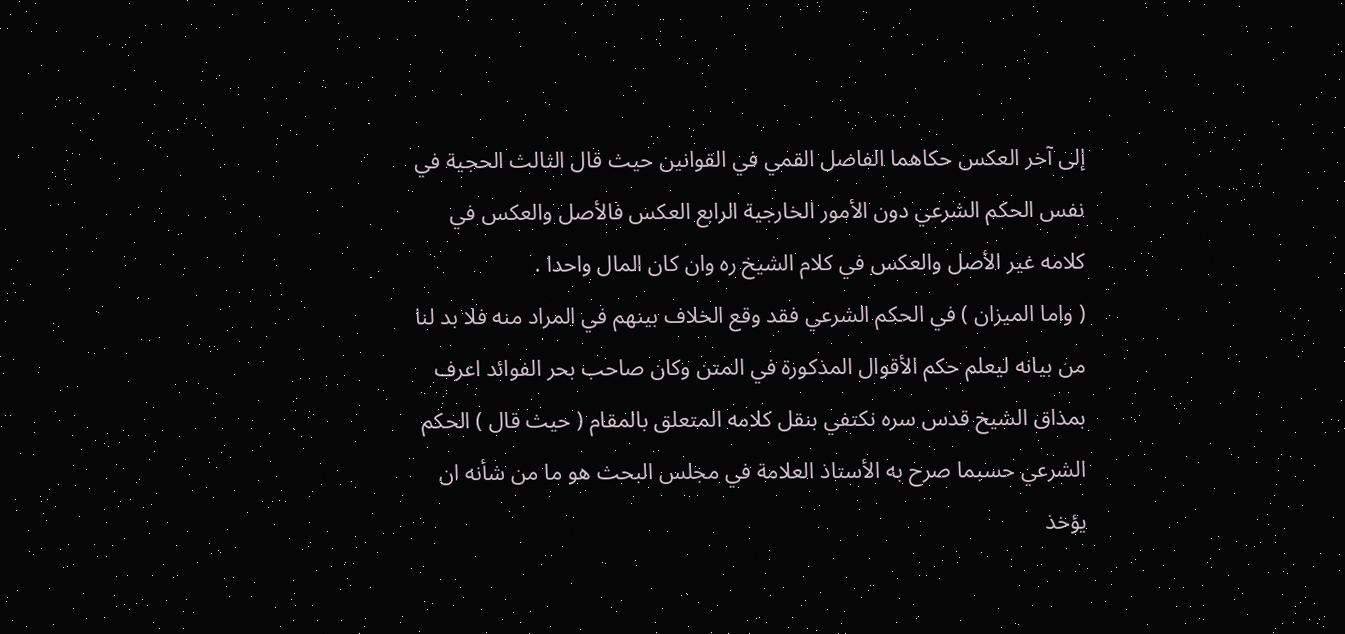إلى آخر العكس حكاهما الفاضل القمي في القوانين حيث قال الثالث الحجية في نفس الحكم الشرعي دون الأمور الخارجية الرابع العكس فالأصل والعكس في كلامه غير الأصل والعكس في كلام الشيخ ره وان كان المال واحدا .
( واما الميزان ) في الحكم الشرعي فقد وقع الخلاف بينهم في المراد منه فلا بد لنا من بيانه ليعلم حكم الأقوال المذكورة في المتن وكان صاحب بحر الفوائد اعرف بمذاق الشيخ قدس سره نكتفي بنقل كلامه المتعلق بالمقام ( حيث قال ) الحكم الشرعي حسبما صرح به الأستاذ العلامة في مجلس البحث هو ما من شأنه ان يؤخذ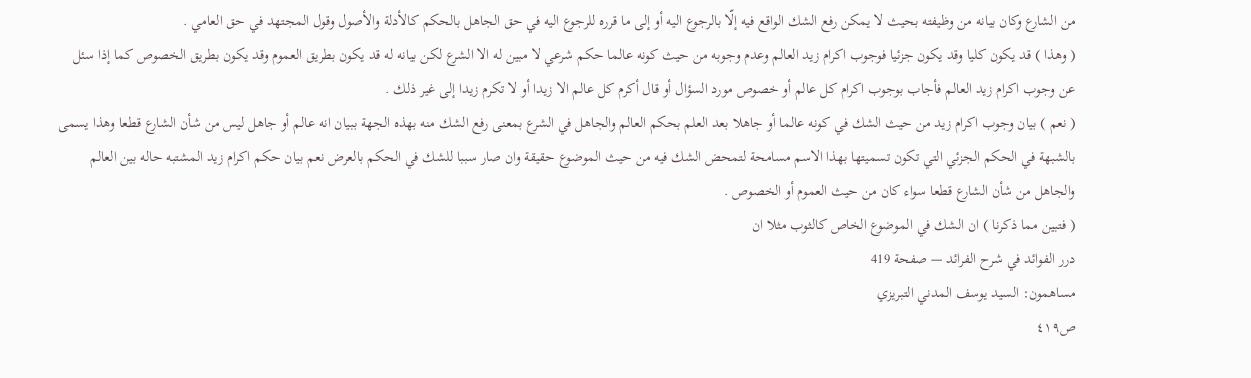من الشارع وكان بيانه من وظيفته بحيث لا يمكن رفع الشك الواقع فيه إلّا بالرجوع اليه أو إلى ما قرره للرجوع اليه في حق الجاهل بالحكم كالأدلة والأصول وقول المجتهد في حق العامي .
( وهذا ) قد يكون كليا وقد يكون جزئيا فوجوب اكرام زيد العالم وعدم وجوبه من حيث كونه عالما حكم شرعي لا مبين له الا الشرع لكن بيانه له قد يكون بطريق العموم وقد يكون بطريق الخصوص كما إذا سئل عن وجوب اكرام زيد العالم فأجاب بوجوب اكرام كل عالم أو خصوص مورد السؤال أو قال أكرم كل عالم الا زيدا أو لا تكرم زيدا إلى غير ذلك .
( نعم ) بيان وجوب اكرام زيد من حيث الشك في كونه عالما أو جاهلا بعد العلم بحكم العالم والجاهل في الشرع بمعنى رفع الشك منه بهذه الجهة ببيان انه عالم أو جاهل ليس من شأن الشارع قطعا وهذا يسمى بالشبهة في الحكم الجزئي التي تكون تسميتها بهذا الاسم مسامحة لتمحض الشك فيه من حيث الموضوع حقيقة وان صار سببا للشك في الحكم بالعرض نعم بيان حكم اكرام زيد المشتبه حاله بين العالم والجاهل من شأن الشارع قطعا سواء كان من حيث العموم أو الخصوص .
( فتبين مما ذكرنا ) ان الشك في الموضوع الخاص كالثوب مثلا ان
درر الفوائد في شرح الفرائد — صفحة 419
مساهمون: السيد يوسف المدني التبريزي
ص٤١٩